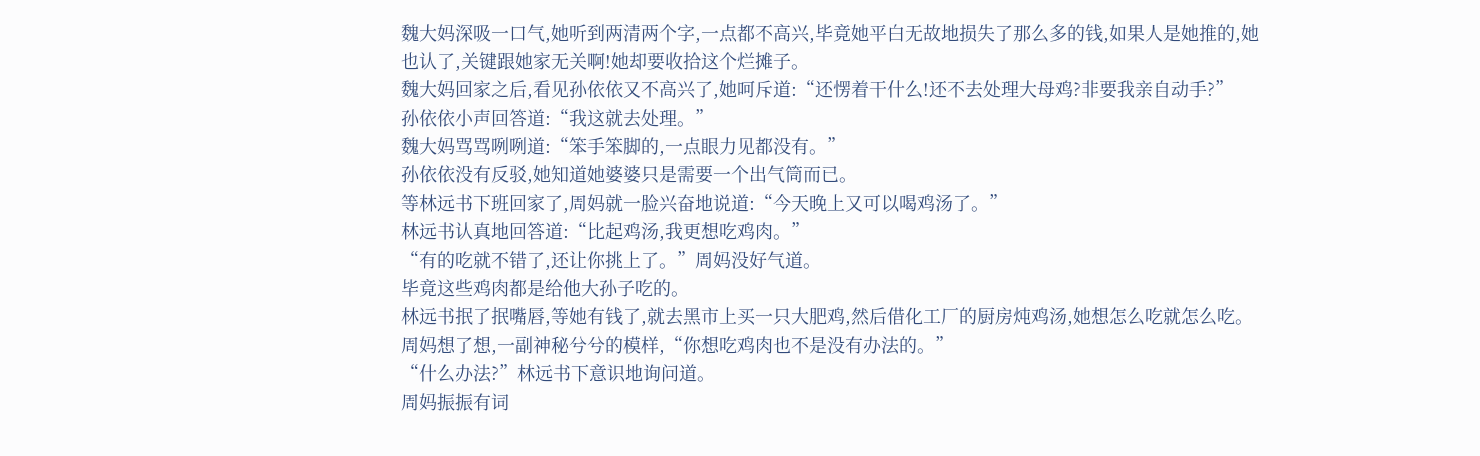魏大妈深吸一口气,她听到两清两个字,一点都不高兴,毕竟她平白无故地损失了那么多的钱,如果人是她推的,她也认了,关键跟她家无关啊!她却要收拾这个烂摊子。
魏大妈回家之后,看见孙依依又不高兴了,她呵斥道:“还愣着干什么!还不去处理大母鸡?非要我亲自动手?”
孙依依小声回答道:“我这就去处理。”
魏大妈骂骂咧咧道:“笨手笨脚的,一点眼力见都没有。”
孙依依没有反驳,她知道她婆婆只是需要一个出气筒而已。
等林远书下班回家了,周妈就一脸兴奋地说道:“今天晚上又可以喝鸡汤了。”
林远书认真地回答道:“比起鸡汤,我更想吃鸡肉。”
“有的吃就不错了,还让你挑上了。”周妈没好气道。
毕竟这些鸡肉都是给他大孙子吃的。
林远书抿了抿嘴唇,等她有钱了,就去黑市上买一只大肥鸡,然后借化工厂的厨房炖鸡汤,她想怎么吃就怎么吃。
周妈想了想,一副神秘兮兮的模样,“你想吃鸡肉也不是没有办法的。”
“什么办法?”林远书下意识地询问道。
周妈振振有词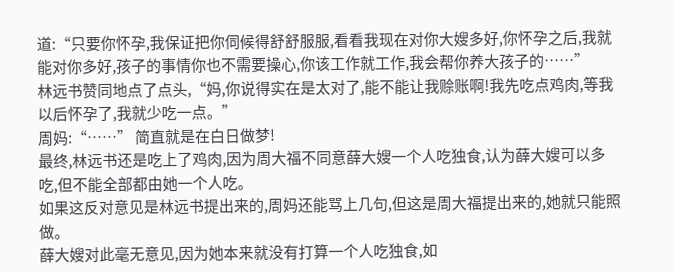道:“只要你怀孕,我保证把你伺候得舒舒服服,看看我现在对你大嫂多好,你怀孕之后,我就能对你多好,孩子的事情你也不需要操心,你该工作就工作,我会帮你养大孩子的……”
林远书赞同地点了点头,“妈,你说得实在是太对了,能不能让我赊账啊!我先吃点鸡肉,等我以后怀孕了,我就少吃一点。”
周妈:“……” 简直就是在白日做梦!
最终,林远书还是吃上了鸡肉,因为周大福不同意薛大嫂一个人吃独食,认为薛大嫂可以多吃,但不能全部都由她一个人吃。
如果这反对意见是林远书提出来的,周妈还能骂上几句,但这是周大福提出来的,她就只能照做。
薛大嫂对此毫无意见,因为她本来就没有打算一个人吃独食,如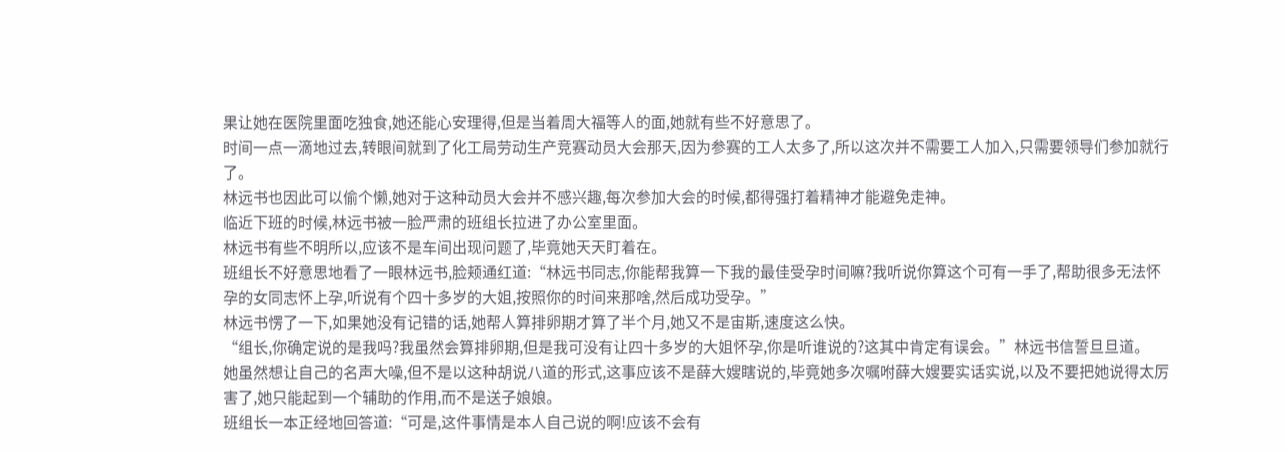果让她在医院里面吃独食,她还能心安理得,但是当着周大福等人的面,她就有些不好意思了。
时间一点一滴地过去,转眼间就到了化工局劳动生产竞赛动员大会那天,因为参赛的工人太多了,所以这次并不需要工人加入,只需要领导们参加就行了。
林远书也因此可以偷个懒,她对于这种动员大会并不感兴趣,每次参加大会的时候,都得强打着精神才能避免走神。
临近下班的时候,林远书被一脸严肃的班组长拉进了办公室里面。
林远书有些不明所以,应该不是车间出现问题了,毕竟她天天盯着在。
班组长不好意思地看了一眼林远书,脸颊通红道:“林远书同志,你能帮我算一下我的最佳受孕时间嘛?我听说你算这个可有一手了,帮助很多无法怀孕的女同志怀上孕,听说有个四十多岁的大姐,按照你的时间来那啥,然后成功受孕。”
林远书愣了一下,如果她没有记错的话,她帮人算排卵期才算了半个月,她又不是宙斯,速度这么快。
“组长,你确定说的是我吗?我虽然会算排卵期,但是我可没有让四十多岁的大姐怀孕,你是听谁说的?这其中肯定有误会。”林远书信誓旦旦道。
她虽然想让自己的名声大噪,但不是以这种胡说八道的形式,这事应该不是薛大嫂瞎说的,毕竟她多次嘱咐薛大嫂要实话实说,以及不要把她说得太厉害了,她只能起到一个辅助的作用,而不是送子娘娘。
班组长一本正经地回答道:“可是,这件事情是本人自己说的啊!应该不会有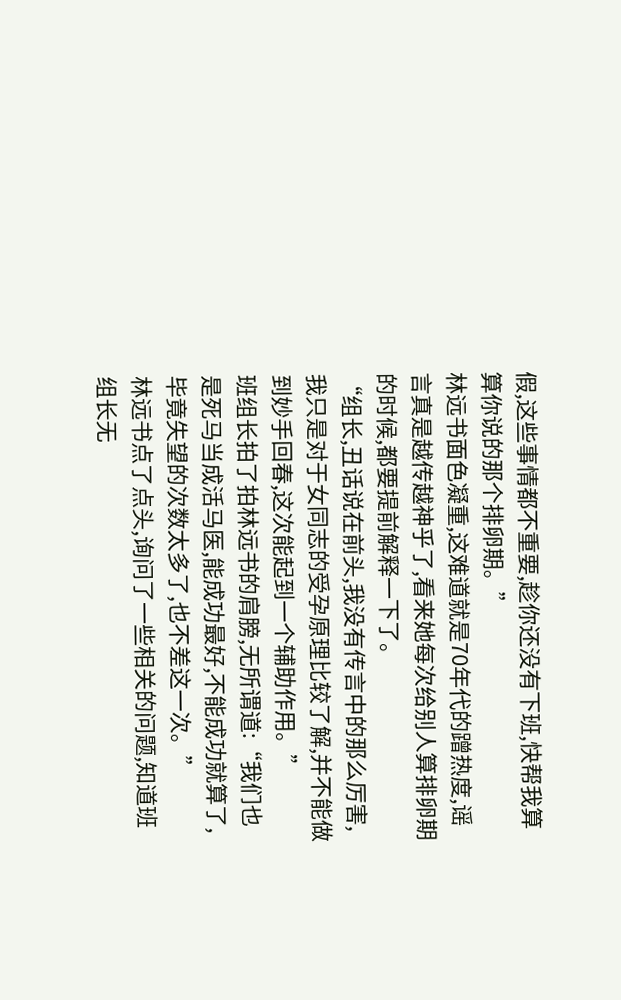假,这些事情都不重要,趁你还没有下班,快帮我算算你说的那个排卵期。”
林远书面色凝重,这难道就是70年代的蹭热度,谣言真是越传越神乎了,看来她每次给别人算排卵期的时候,都要提前解释一下了。
“组长,丑话说在前头,我没有传言中的那么厉害,我只是对于女同志的受孕原理比较了解,并不能做到妙手回春,这次能起到一个辅助作用。”
班组长拍了拍林远书的肩膀,无所谓道:“我们也是死马当成活马医,能成功最好,不能成功就算了,毕竟失望的次数太多了,也不差这一次。”
林远书点了点头,询问了一些相关的问题,知道班组长无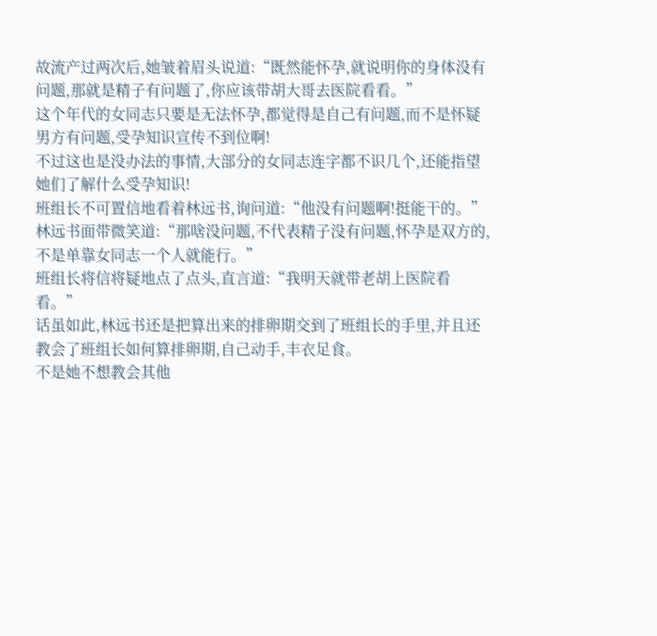故流产过两次后,她皱着眉头说道:“既然能怀孕,就说明你的身体没有问题,那就是精子有问题了,你应该带胡大哥去医院看看。”
这个年代的女同志只要是无法怀孕,都觉得是自己有问题,而不是怀疑男方有问题,受孕知识宣传不到位啊!
不过这也是没办法的事情,大部分的女同志连字都不识几个,还能指望她们了解什么受孕知识!
班组长不可置信地看着林远书,询问道:“他没有问题啊!挺能干的。”
林远书面带微笑道:“那啥没问题,不代表精子没有问题,怀孕是双方的,不是单靠女同志一个人就能行。”
班组长将信将疑地点了点头,直言道:“我明天就带老胡上医院看看。”
话虽如此,林远书还是把算出来的排卵期交到了班组长的手里,并且还教会了班组长如何算排卵期,自己动手,丰衣足食。
不是她不想教会其他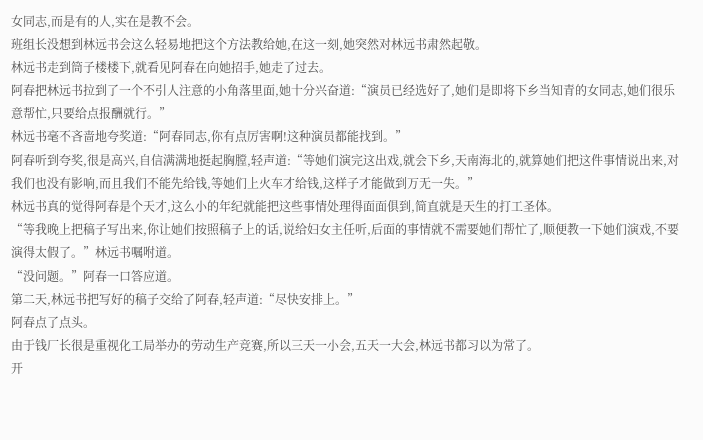女同志,而是有的人,实在是教不会。
班组长没想到林远书会这么轻易地把这个方法教给她,在这一刻,她突然对林远书肃然起敬。
林远书走到筒子楼楼下,就看见阿春在向她招手,她走了过去。
阿春把林远书拉到了一个不引人注意的小角落里面,她十分兴奋道:“演员已经选好了,她们是即将下乡当知青的女同志,她们很乐意帮忙,只要给点报酬就行。”
林远书毫不吝啬地夸奖道:“阿春同志,你有点厉害啊!这种演员都能找到。”
阿春听到夸奖,很是高兴,自信满满地挺起胸膛,轻声道:“等她们演完这出戏,就会下乡,天南海北的,就算她们把这件事情说出来,对我们也没有影响,而且我们不能先给钱,等她们上火车才给钱,这样子才能做到万无一失。”
林远书真的觉得阿春是个天才,这么小的年纪就能把这些事情处理得面面俱到,简直就是天生的打工圣体。
“等我晚上把稿子写出来,你让她们按照稿子上的话,说给妇女主任听,后面的事情就不需要她们帮忙了,顺便教一下她们演戏,不要演得太假了。”林远书嘱咐道。
“没问题。”阿春一口答应道。
第二天,林远书把写好的稿子交给了阿春,轻声道:“尽快安排上。”
阿春点了点头。
由于钱厂长很是重视化工局举办的劳动生产竞赛,所以三天一小会,五天一大会,林远书都习以为常了。
开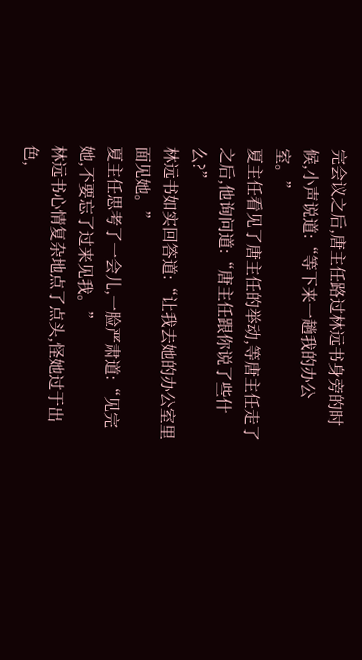完会议之后,唐主任路过林远书身旁的时候,小声说道:“等下来一趟我的办公室。”
夏主任看见了唐主任的举动,等唐主任走了之后,他询问道:“唐主任跟你说了些什么?”
林远书如实回答道:“让我去她的办公室里面见她。”
夏主任思考了一会儿,一脸严肃道:“见完她,不要忘了过来见我。”
林远书心情复杂地点了点头,怪她过于出色,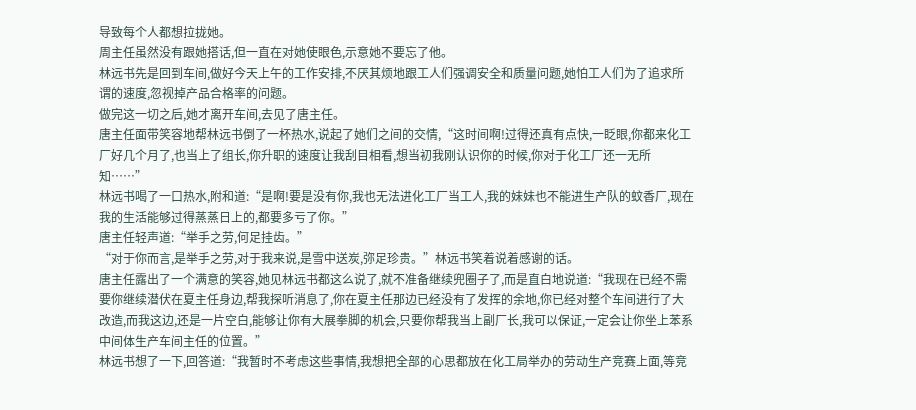导致每个人都想拉拢她。
周主任虽然没有跟她搭话,但一直在对她使眼色,示意她不要忘了他。
林远书先是回到车间,做好今天上午的工作安排,不厌其烦地跟工人们强调安全和质量问题,她怕工人们为了追求所谓的速度,忽视掉产品合格率的问题。
做完这一切之后,她才离开车间,去见了唐主任。
唐主任面带笑容地帮林远书倒了一杯热水,说起了她们之间的交情,“这时间啊!过得还真有点快,一眨眼,你都来化工厂好几个月了,也当上了组长,你升职的速度让我刮目相看,想当初我刚认识你的时候,你对于化工厂还一无所知……”
林远书喝了一口热水,附和道:“是啊!要是没有你,我也无法进化工厂当工人,我的妹妹也不能进生产队的蚊香厂,现在我的生活能够过得蒸蒸日上的,都要多亏了你。”
唐主任轻声道:“举手之劳,何足挂齿。”
“对于你而言,是举手之劳,对于我来说,是雪中送炭,弥足珍贵。”林远书笑着说着感谢的话。
唐主任露出了一个满意的笑容,她见林远书都这么说了,就不准备继续兜圈子了,而是直白地说道:“我现在已经不需要你继续潜伏在夏主任身边,帮我探听消息了,你在夏主任那边已经没有了发挥的余地,你已经对整个车间进行了大改造,而我这边,还是一片空白,能够让你有大展拳脚的机会,只要你帮我当上副厂长,我可以保证,一定会让你坐上苯系中间体生产车间主任的位置。”
林远书想了一下,回答道:“我暂时不考虑这些事情,我想把全部的心思都放在化工局举办的劳动生产竞赛上面,等竞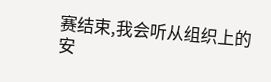赛结束,我会听从组织上的安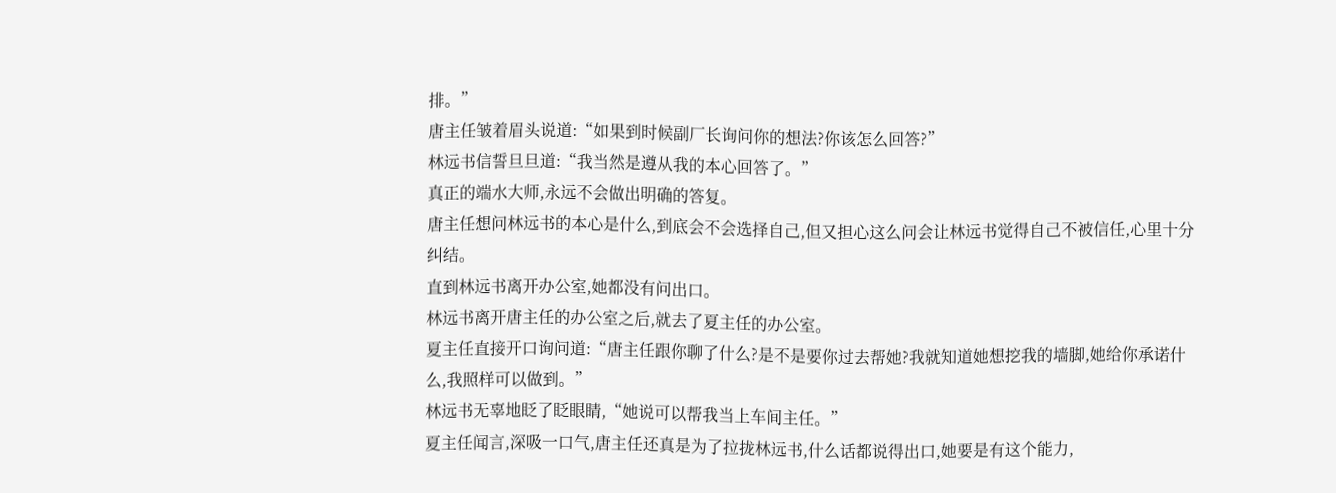排。”
唐主任皱着眉头说道:“如果到时候副厂长询问你的想法?你该怎么回答?”
林远书信誓旦旦道:“我当然是遵从我的本心回答了。”
真正的端水大师,永远不会做出明确的答复。
唐主任想问林远书的本心是什么,到底会不会选择自己,但又担心这么问会让林远书觉得自己不被信任,心里十分纠结。
直到林远书离开办公室,她都没有问出口。
林远书离开唐主任的办公室之后,就去了夏主任的办公室。
夏主任直接开口询问道:“唐主任跟你聊了什么?是不是要你过去帮她?我就知道她想挖我的墙脚,她给你承诺什么,我照样可以做到。”
林远书无辜地眨了眨眼睛,“她说可以帮我当上车间主任。”
夏主任闻言,深吸一口气,唐主任还真是为了拉拢林远书,什么话都说得出口,她要是有这个能力,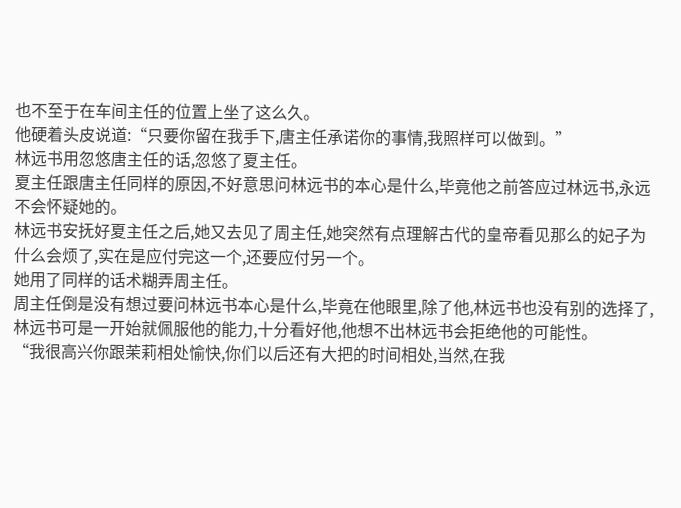也不至于在车间主任的位置上坐了这么久。
他硬着头皮说道:“只要你留在我手下,唐主任承诺你的事情,我照样可以做到。”
林远书用忽悠唐主任的话,忽悠了夏主任。
夏主任跟唐主任同样的原因,不好意思问林远书的本心是什么,毕竟他之前答应过林远书,永远不会怀疑她的。
林远书安抚好夏主任之后,她又去见了周主任,她突然有点理解古代的皇帝看见那么的妃子为什么会烦了,实在是应付完这一个,还要应付另一个。
她用了同样的话术糊弄周主任。
周主任倒是没有想过要问林远书本心是什么,毕竟在他眼里,除了他,林远书也没有别的选择了,林远书可是一开始就佩服他的能力,十分看好他,他想不出林远书会拒绝他的可能性。
“我很高兴你跟茉莉相处愉快,你们以后还有大把的时间相处,当然,在我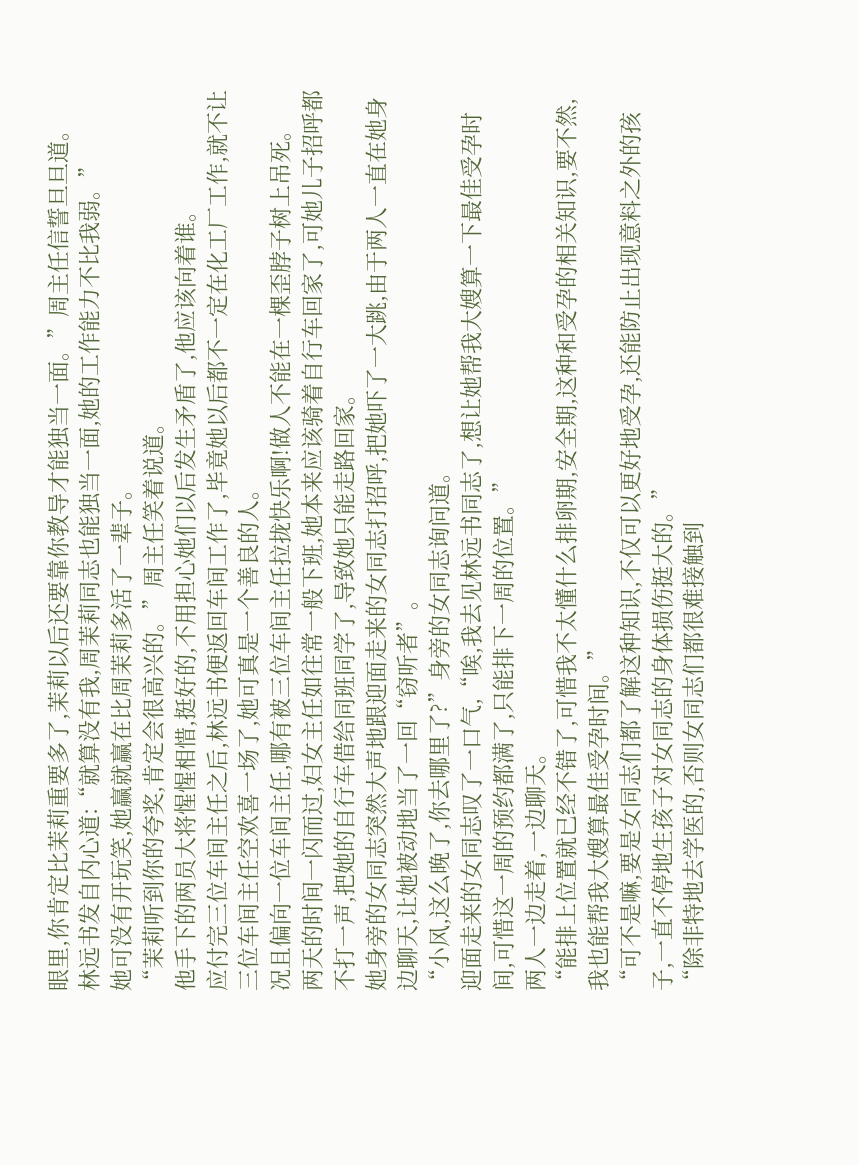眼里,你肯定比茉莉重要多了,茉莉以后还要靠你教导才能独当一面。”周主任信誓旦旦道。
林远书发自内心道:“就算没有我,周茉莉同志也能独当一面,她的工作能力不比我弱。”
她可没有开玩笑,她赢就赢在比周茉莉多活了一辈子。
“茉莉听到你的夸奖,肯定会很高兴的。”周主任笑着说道。
他手下的两员大将惺惺相惜,挺好的,不用担心她们以后发生矛盾了,他应该向着谁。
应付完三位车间主任之后,林远书便返回车间工作了,毕竟她以后都不一定在化工厂工作,就不让三位车间主任空欢喜一场了,她可真是一个善良的人。
况且偏向一位车间主任,哪有被三位车间主任拉拢快乐啊!做人不能在一棵歪脖子树上吊死。
两天的时间一闪而过,妇女主任如往常一般下班,她本来应该骑着自行车回家了,可她儿子招呼都不打一声,把她的自行车借给同班同学了,导致她只能走路回家。
她身旁的女同志突然大声地跟迎面走来的女同志打招呼,把她吓了一大跳,由于两人一直在她身边聊天,让她被动地当了一回“窃听者”。
“小风,这么晚了,你去哪里了?”身旁的女同志询问道。
迎面走来的女同志叹了一口气,“唉,我去见林远书同志了,想让她帮我大嫂算一下最佳受孕时间,可惜这一周的预约都满了,只能排下一周的位置。”
两人一边走着,一边聊天。
“能排上位置就已经不错了,可惜我不太懂什么排卵期,安全期,这种和受孕的相关知识,要不然,我也能帮我大嫂算最佳受孕时间。”
“可不是嘛,要是女同志们都了解这种知识,不仅可以更好地受孕,还能防止出现意料之外的孩子,一直不停地生孩子对女同志的身体损伤挺大的。”
“除非特地去学医的,否则女同志们都很难接触到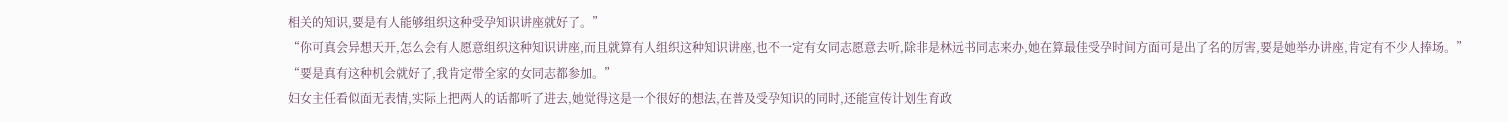相关的知识,要是有人能够组织这种受孕知识讲座就好了。”
“你可真会异想天开,怎么会有人愿意组织这种知识讲座,而且就算有人组织这种知识讲座,也不一定有女同志愿意去听,除非是林远书同志来办,她在算最佳受孕时间方面可是出了名的厉害,要是她举办讲座,肯定有不少人捧场。”
“要是真有这种机会就好了,我肯定带全家的女同志都参加。”
妇女主任看似面无表情,实际上把两人的话都听了进去,她觉得这是一个很好的想法,在普及受孕知识的同时,还能宣传计划生育政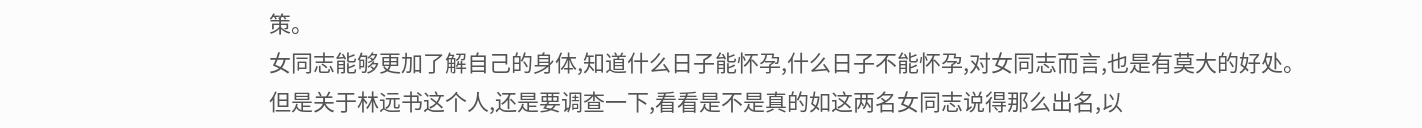策。
女同志能够更加了解自己的身体,知道什么日子能怀孕,什么日子不能怀孕,对女同志而言,也是有莫大的好处。
但是关于林远书这个人,还是要调查一下,看看是不是真的如这两名女同志说得那么出名,以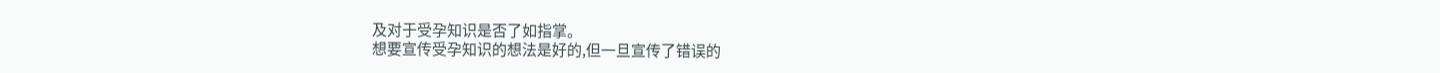及对于受孕知识是否了如指掌。
想要宣传受孕知识的想法是好的,但一旦宣传了错误的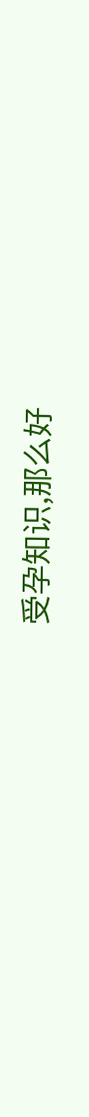受孕知识,那么好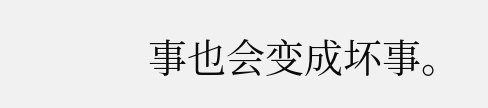事也会变成坏事。